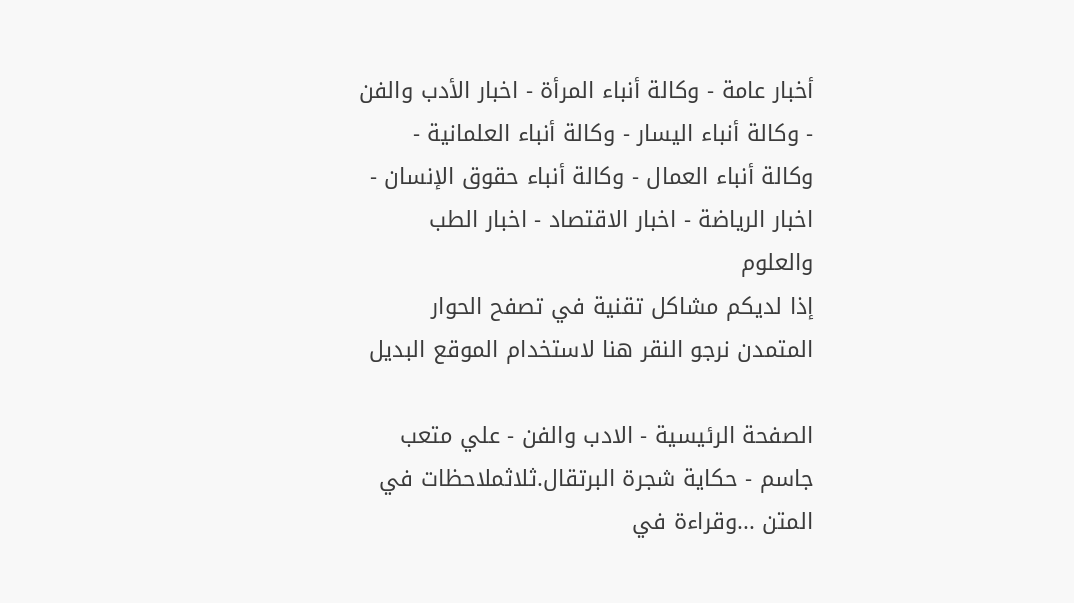أخبار عامة - وكالة أنباء المرأة - اخبار الأدب والفن - وكالة أنباء اليسار - وكالة أنباء العلمانية - وكالة أنباء العمال - وكالة أنباء حقوق الإنسان - اخبار الرياضة - اخبار الاقتصاد - اخبار الطب والعلوم
إذا لديكم مشاكل تقنية في تصفح الحوار المتمدن نرجو النقر هنا لاستخدام الموقع البديل

الصفحة الرئيسية - الادب والفن - علي متعب جاسم - حكاية شجرة البرتقال.ثلاثملاحظات في المتن ...وقراءة في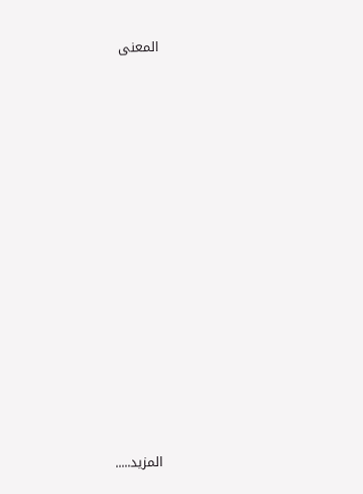المعنى














المزيد.....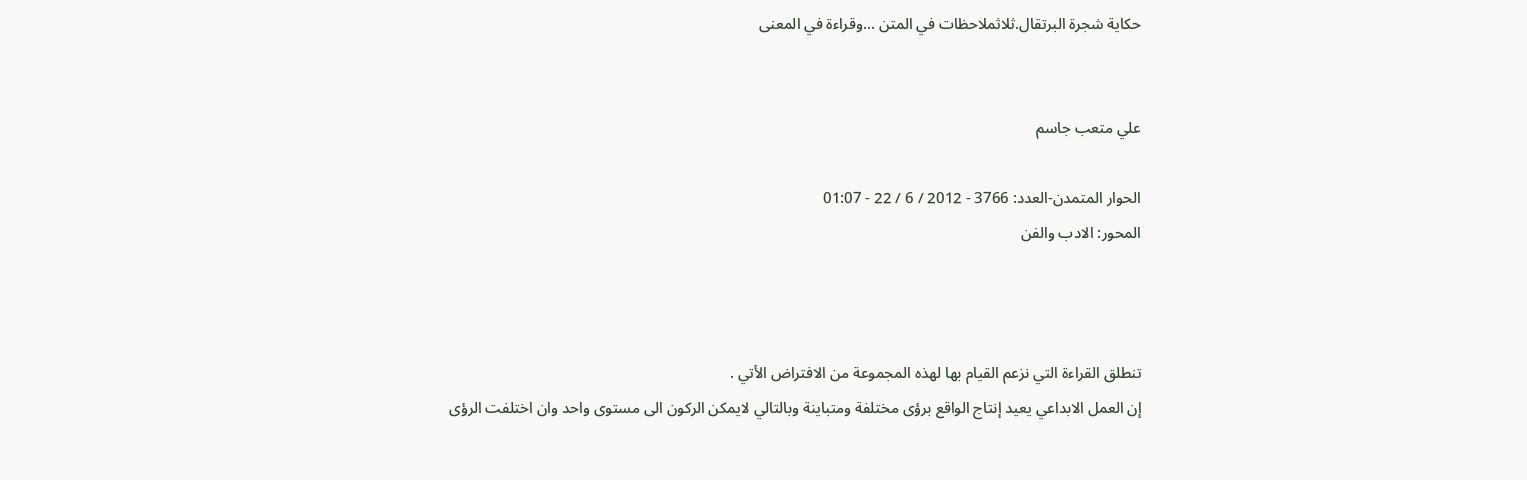حكاية شجرة البرتقال.ثلاثملاحظات في المتن ...وقراءة في المعنى


علي متعب جاسم

الحوار المتمدن-العدد: 3766 - 2012 / 6 / 22 - 01:07
المحور: الادب والفن



تنطلق القراءة التي نزعم القيام بها لهذه المجموعة من الافتراض الأتي .
إن العمل الابداعي يعيد إنتاج الواقع برؤى مختلفة ومتباينة وبالتالي لايمكن الركون الى مستوى واحد وان اختلفت الرؤى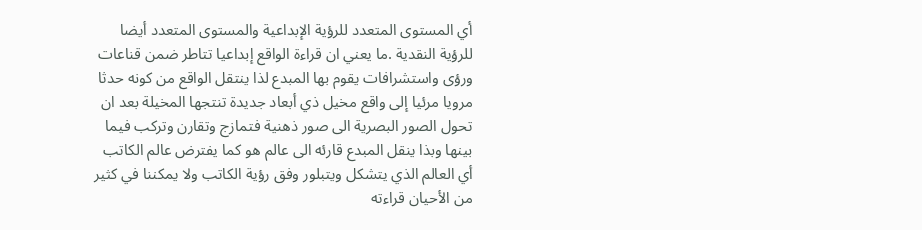أي المستوى المتعدد للرؤية الإبداعية والمستوى المتعدد أيضا للرؤية النقدية .ما يعني ان قراءة الواقع إبداعيا تتاطر ضمن قناعات ورؤى واستشرافات يقوم بها المبدع لذا ينتقل الواقع من كونه حدثا مرويا مرئيا إلى واقع مخيل ذي أبعاد جديدة تنتجها المخيلة بعد ان تحول الصور البصرية الى صور ذهنية فتمازج وتقارن وتركب فيما بينها وبذا ينقل المبدع قارئه الى عالم هو كما يفترض عالم الكاتب أي العالم الذي يتشكل ويتبلور وفق رؤية الكاتب ولا يمكننا في كثير من الأحيان قراءته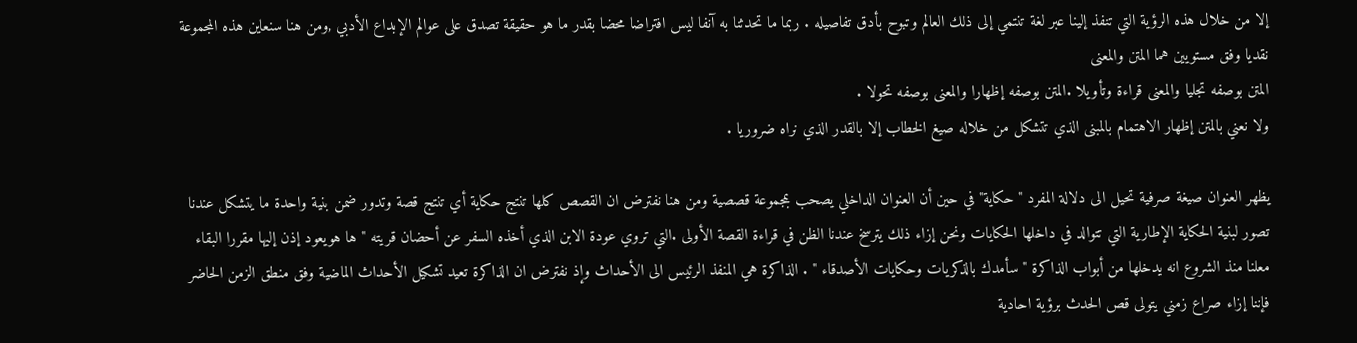إلا من خلال هذه الرؤية التي تنفذ إلينا عبر لغة تنتمي إلى ذلك العالم وتبوح بأدق تفاصيله . ربما ما تحدثنا به آنفا ليس افتراضا محضا بقدر ما هو حقيقة تصدق على عوالم الإبداع الأدبي ,ومن هنا سنعاين هذه المجموعة نقديا وفق مستويين هما المتن والمعنى
المتن بوصفه تجليا والمعنى قراءة وتأويلا .المتن بوصفه إظهارا والمعنى بوصفه تحولا .
ولا نعني بالمتن إظهار الاهتمام بالمبنى الذي تتشكل من خلاله صيغ الخطاب إلا بالقدر الذي نراه ضروريا .

يظهر العنوان صيغة صرفية تحيل الى دلالة المفرد "حكاية" في حين أن العنوان الداخلي يصحب بمجموعة قصصية ومن هنا نفترض ان القصص كلها تنتج حكاية أي تنتج قصة وتدور ضمن بنية واحدة ما يتشكل عندنا تصور لبنية الحكاية الإطارية التي تتوالد في داخلها الحكايات ونحن إزاء ذلك يترسخ عندنا الظن في قراءة القصة الأولى .التي تروي عودة الابن الذي أخذه السفر عن أحضان قريته "ها هويعود إذن إليها مقررا البقاء معلنا منذ الشروع انه يدخلها من أبواب الذاكرة "سأمدك بالذكريات وحكايات الأصدقاء " . الذاكرة هي المنفذ الرئيس الى الأحداث وإذ نفترض ان الذاكرة تعيد تشكيل الأحداث الماضية وفق منطق الزمن الحاضر فإننا إزاء صراع زمني يتولى قص الحدث برؤية احادية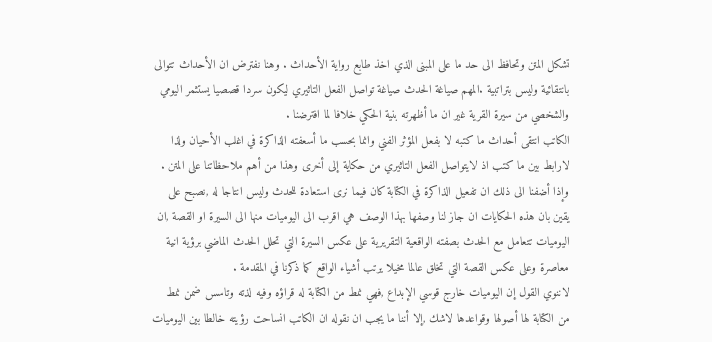تشكل المتن وتحافظ الى حد ما على المبنى الذي اخذ طابع رواية الأحداث . وهنا نفترض ان الأحداث تتوالى بانتقائية وليس بتراتبية .المهم صياغة الحدث صياغة تواصل الفعل التاثيري ليكون سردا قصصيا يستثمر اليومي والشخصي من سيرة القرية غير ان ما أظهرته بنية الحكي خلافا لما افترضنا .
الكاتب انتقى أحداث ما كتبه لا بفعل المؤثر الفني وانما بحسب ما أسعفته الذاكرة في اغلب الأحيان ولذا لارابط بين ما كتب اذ لايتواصل الفعل التاثيري من حكاية إلى أخرى وهذا من أهم ملاحظاتنا على المتن .
وإذا أضفنا الى ذلك ان تفعيل الذاكرة في الكتابة كان فيما نرى استعادة للحدث وليس انتاجا له ,نصبح على يقين بان هذه الحكايات ان جاز لنا وصفها بهذا الوصف هي اقرب الى اليوميات منها الى السيرة او القصة ,ان اليوميات تتعامل مع الحدث بصفته الواقعية التقريرية على عكس السيرة التي تحلل الحدث الماضي برؤية انية معاصرة وعلى عكس القصة التي تخلق عالما مخيلا يرتب أشياء الواقع كما ذكرنا في المقدمة .
لاننوي القول إن اليوميات خارج قوسي الإبداع ,فهي نمط من الكتابة له قراؤه وفيه لذته وتاسس ضمن نمط من الكتابة لها أصولها وقواعدها لاشك ,إلا أننا ما يجب ان نقوله ان الكاتب انساحت رؤيته خالطا بين اليوميات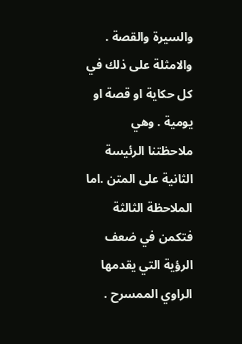والسيرة والقصة . والامثلة على ذلك في كل حكاية او قصة او يومية . وهي ملاحظتنا الرئيسة الثانية على المتن .اما الملاحظة الثالثة فتكمن في ضعف الرؤية التي يقدمها الراوي الممسرح .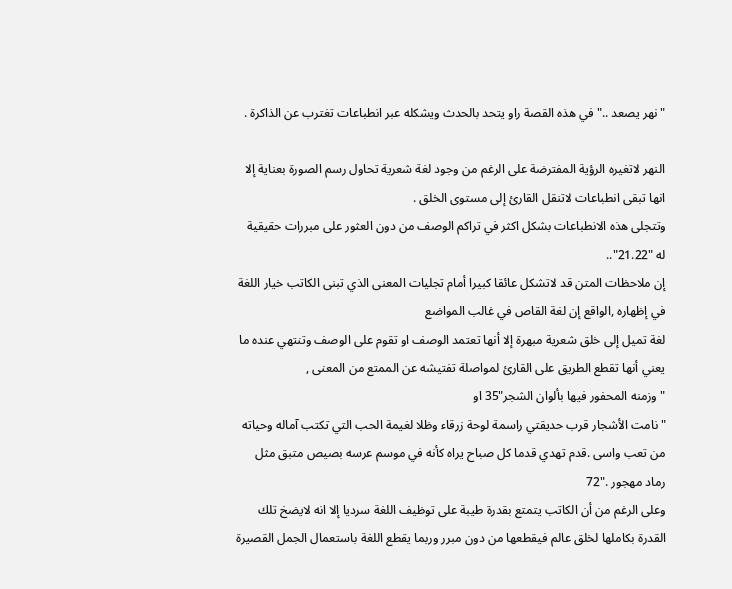"نهر يصعد .." في هذه القصة راو يتحد بالحدث ويشكله عبر انطباعات تغترب عن الذاكرة .

النهر لاتغيره الرؤية المفترضة على الرغم من وجود لغة شعرية تحاول رسم الصورة بعناية إلا انها تبقى انطباعات لاتنقل القارئ إلى مستوى الخلق .
وتتجلى هذه الانطباعات بشكل اكثر في تراكم الوصف من دون العثور على مبررات حقيقية له "21.22"..
إن ملاحظات المتن قد لاتشكل عائقا كبيرا أمام تجليات المعنى الذي تبنى الكاتب خيار اللغة في إظهاره ,الواقع إن لغة القاص في غالب المواضع
لغة تميل إلى خلق شعرية مبهرة إلا أنها تعتمد الوصف او تقوم على الوصف وتنتهي عنده ما يعني أنها تقطع الطريق على القارئ لمواصلة تفتيشه عن الممتع من المعنى ,
"وزمنه المحفور فيها بألوان الشجر"35 او
"نامت الأشجار قرب حديقتي راسمة لوحة زرقاء وظلا لغيمة الحب التي تكتب آماله وحياته من تعب واسى .قدم تهدي قدما كل صباح يراه كأنه في موسم عرسه بصيص متبق مثل رماد مهجور ."72
وعلى الرغم من أن الكاتب يتمتع بقدرة طيبة على توظيف اللغة سرديا إلا انه لايضخ تلك القدرة بكاملها لخلق عالم فيقطعها من دون مبرر وربما يقطع اللغة باستعمال الجمل القصيرة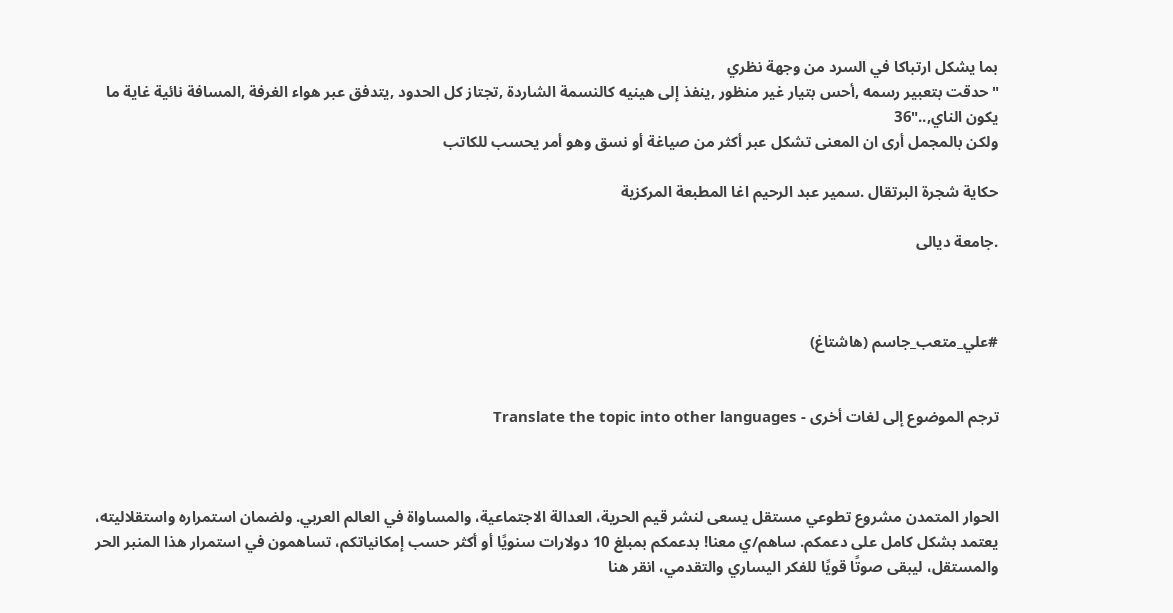بما يشكل ارتباكا في السرد من وجهة نظري
"حدقت بتعبير رسمه ,أحس بتيار غير منظور ,ينفذ إلى هينيه كالنسمة الشاردة ,تجتاز كل الحدود ,يتدفق عبر هواء الغرفة ,المسافة نائية غاية ما يكون الناي,.."36
ولكن بالمجمل أرى ان المعنى تشكل عبر أكثر من صياغة أو نسق وهو أمر يحسب للكاتب

حكاية شجرة البرتقال .سمير عبد الرحيم اغا المطبعة المركزية

.جامعة ديالى



#علي_متعب_جاسم (هاشتاغ)


ترجم الموضوع إلى لغات أخرى - Translate the topic into other languages



الحوار المتمدن مشروع تطوعي مستقل يسعى لنشر قيم الحرية، العدالة الاجتماعية، والمساواة في العالم العربي. ولضمان استمراره واستقلاليته، يعتمد بشكل كامل على دعمكم. ساهم/ي معنا! بدعمكم بمبلغ 10 دولارات سنويًا أو أكثر حسب إمكانياتكم، تساهمون في استمرار هذا المنبر الحر والمستقل، ليبقى صوتًا قويًا للفكر اليساري والتقدمي، انقر هنا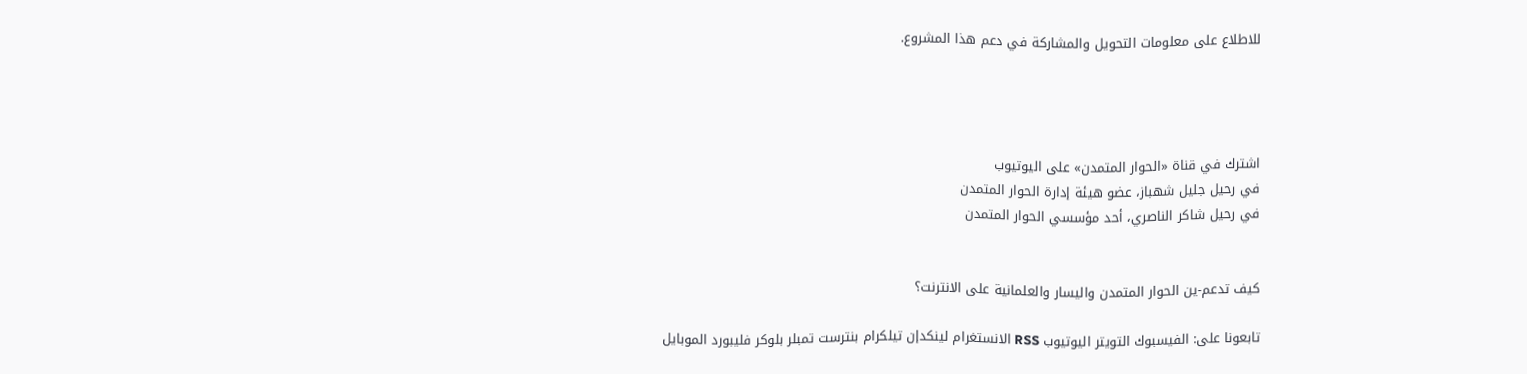للاطلاع على معلومات التحويل والمشاركة في دعم هذا المشروع.




اشترك في قناة «الحوار المتمدن» على اليوتيوب
في رحيل جليل شهباز، عضو هيئة إدارة الحوار المتمدن
في رحيل شاكر الناصري، أحد مؤسسي الحوار المتمدن


كيف تدعم-ين الحوار المتمدن واليسار والعلمانية على الانترنت؟

تابعونا على: الفيسبوك التويتر اليوتيوب RSS الانستغرام لينكدإن تيلكرام بنترست تمبلر بلوكر فليبورد الموبايل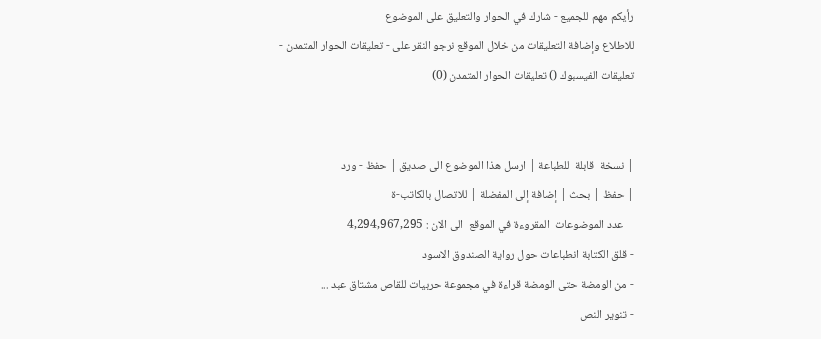رأيكم مهم للجميع - شارك في الحوار والتعليق على الموضوع
للاطلاع وإضافة التعليقات من خلال الموقع نرجو النقر على - تعليقات الحوار المتمدن -
تعليقات الفيسبوك () تعليقات الحوار المتمدن (0)


| نسخة  قابلة  للطباعة | ارسل هذا الموضوع الى صديق | حفظ - ورد
| حفظ | بحث | إضافة إلى المفضلة | للاتصال بالكاتب-ة
    عدد الموضوعات  المقروءة في الموقع  الى الان : 4,294,967,295
- قلق الكتابة انطباعات حول رواية الصندوق الاسود
- من الومضة حتى الومضة قراءة في مجموعة حربيات للقاص مشتاق عبد ...
- تنوير النص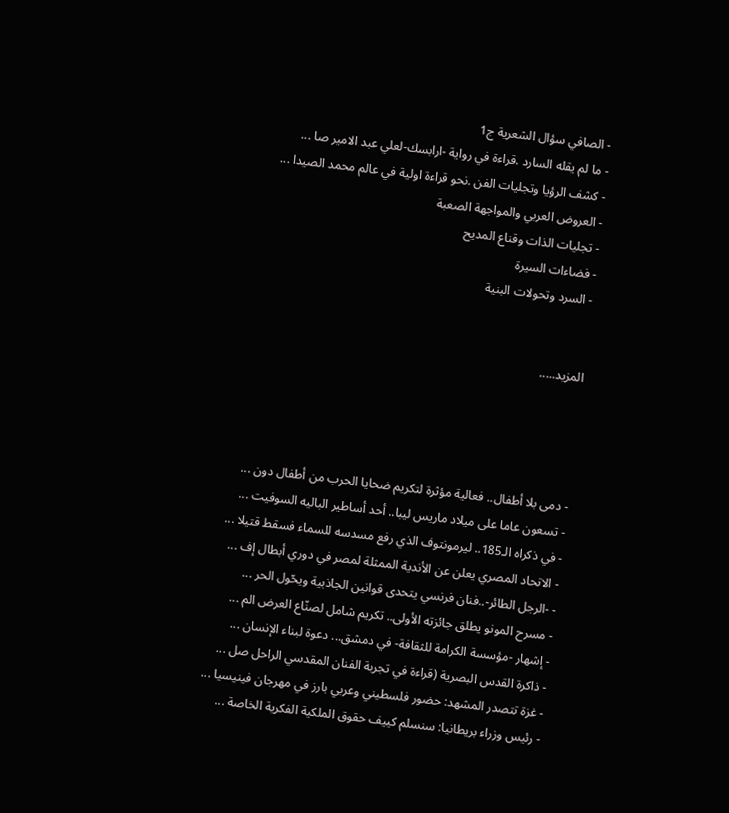- الصافي سؤال الشعرية ج1
- ما لم يقله السارد .قراءة في رواية -ارابسك-لعلي عبد الامير صا ...
- كشف الرؤيا وتجليات الفن .نحو قراءة اولية في عالم محمد الصيدا ...
- العروض العربي والمواجهة الصعبة
- تجليات الذات وقناع المديح
- فضاءات السيرة
- السرد وتحولات البنية


المزيد.....




- دمى بلا أطفال.. فعالية مؤثرة لتكريم ضحايا الحرب من أطفال دون ...
- تسعون عاما على ميلاد ماريس ليبا.. أحد أساطير الباليه السوفيت ...
- في ذكراه الـ185.. ليرمونتوف الذي رفع مسدسه للسماء فسقط قتيلا ...
- الاتحاد المصري يعلن عن الأندية الممثلة لمصر في دوري أبطال إف ...
- -الرجل الطائر-..فنان فرنسي يتحدى قوانين الجاذبية ويحّول الحر ...
- مسرح المونو يطلق جائزته الأولى.. تكريم شامل لصنّاع العرض الم ...
- إشهار -مؤسسة الكرامة للثقافة- في دمشق... دعوة لبناء الإنسان ...
- ذاكرة القدس البصرية (قراءة في تجربة الفنان المقدسي الراحل صل ...
- غزة تتصدر المشهد: حضور فلسطيني وعربي بارز في مهرجان فينيسيا ...
- رئيس وزراء بريطانيا: سنسلم كييف حقوق الملكية الفكرية الخاصة ...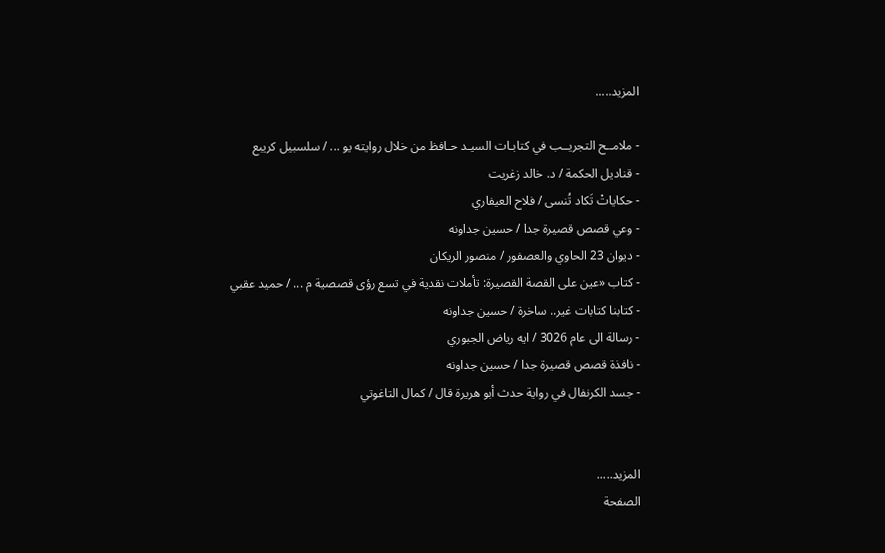المزيد.....

- ملامــح التجريــب في كتابـات السيـد حـافظ من خلال روايته يو ... / سلسبيل كريبع
- قناديل الحكمة / د. خالد زغريت
- حكاياتْ تَكاد تُنسى / فلاح العيفاري
- وعي قصص قصيرة جدا / حسين جداونه
- ديوان 23 الحاوي والعصفور / منصور الريكان
- كتاب «عين على القصة القصيرة: تأملات نقدية في تسع رؤى قصصية م ... / حميد عقبي
- كتابنا كتابات غير.. ساخرة / حسين جداونه
- رسالة الى عام 3026 / ايه رياض الجبوري
- نافذة قصص قصيرة جدا / حسين جداونه
- جسد الكرنفال في رواية حدث أبو هريرة قال / كمال التاغوتي


المزيد.....
الصفحة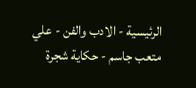الرئيسية - الادب والفن - علي متعب جاسم - حكاية شجرة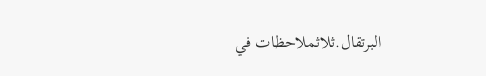البرتقال.ثلاثملاحظات في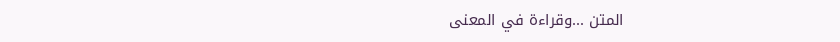المتن ...وقراءة في المعنى